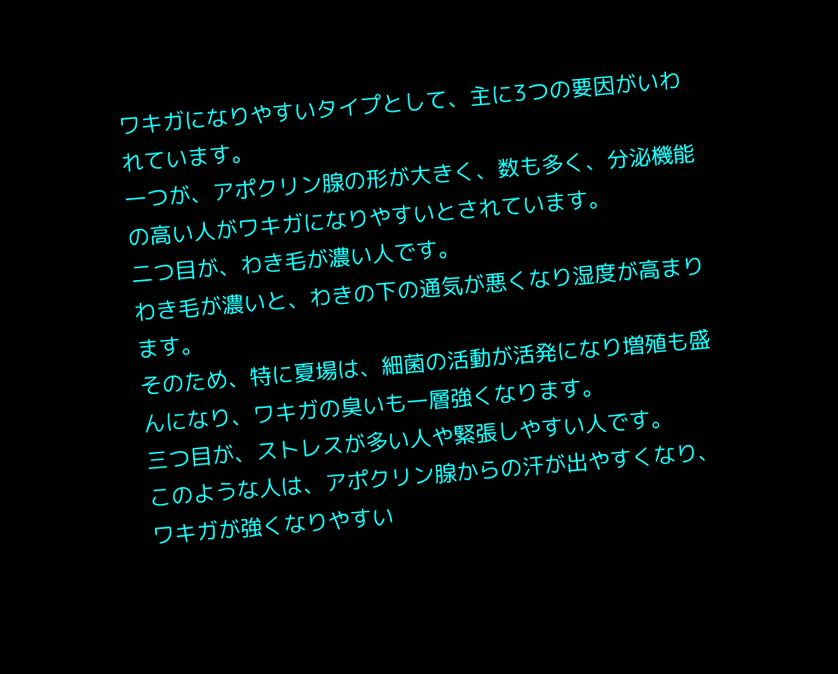ワキガになりやすいタイプとして、主に3つの要因がいわれています。
一つが、アポクリン腺の形が大きく、数も多く、分泌機能の高い人がワキガになりやすいとされています。
二つ目が、わき毛が濃い人です。
わき毛が濃いと、わきの下の通気が悪くなり湿度が高まります。
そのため、特に夏場は、細菌の活動が活発になり増殖も盛んになり、ワキガの臭いも一層強くなります。
三つ目が、ストレスが多い人や緊張しやすい人です。
このような人は、アポクリン腺からの汗が出やすくなり、ワキガが強くなりやすい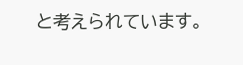と考えられています。